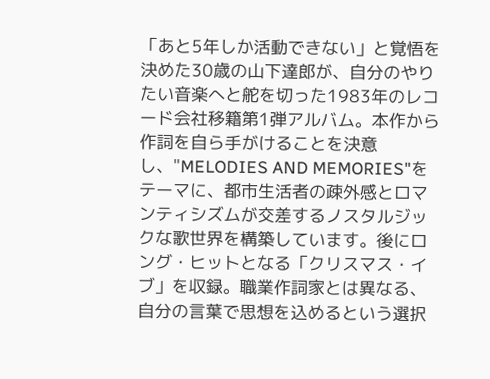「あと5年しか活動できない」と覚悟を決めた30歳の山下達郎が、自分のやりたい音楽へと舵を切った1983年のレコード会社移籍第1弾アルバム。本作から作詞を自ら手がけることを決意し、"MELODIES AND MEMORIES"をテーマに、都市生活者の疎外感とロマンティシズムが交差するノスタルジックな歌世界を構築しています。後にロング・ヒットとなる「クリスマス・イブ」を収録。職業作詞家とは異なる、自分の言葉で思想を込めるという選択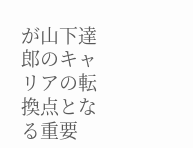が山下達郎のキャリアの転換点となる重要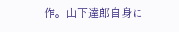作。山下達郎自身に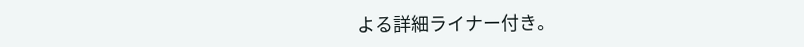よる詳細ライナー付き。